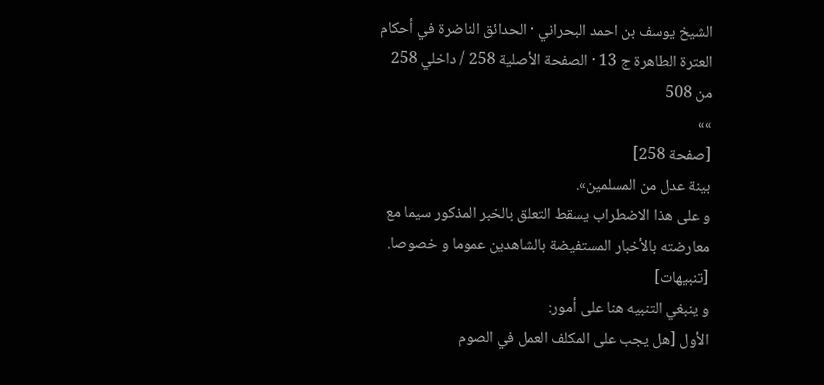الشيخ يوسف بن احمد البحراني · الحدائق الناضرة في أحكام العترة الطاهرة ج 13 · الصفحة الأصلية 258 / داخلي 258 من 508
»»
[صفحة 258]
بينة عدل من المسلمين».
و على هذا الاضطراب يسقط التعلق بالخبر المذكور سيما مع معارضته بالأخبار المستفيضة بالشاهدين عموما و خصوصا.
[تنبيهات]
و ينبغي التنبيه هنا على أمور:
الأول [هل يجب على المكلف العمل في الصوم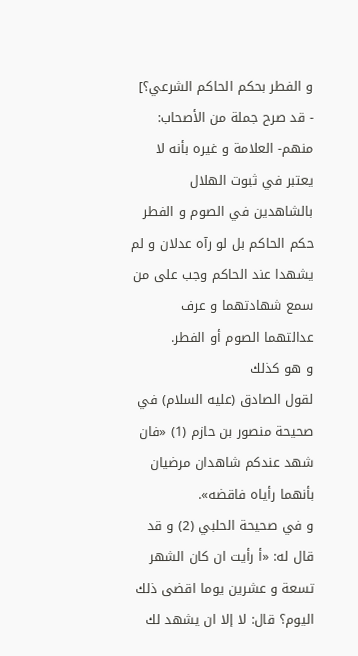و الفطر بحكم الحاكم الشرعي؟]
- قد صرح جملة من الأصحاب: منهم- العلامة و غيره بأنه لا يعتبر في ثبوت الهلال بالشاهدين في الصوم و الفطر حكم الحاكم بل لو رآه عدلان و لم يشهدا عند الحاكم وجب على من سمع شهادتهما و عرف عدالتهما الصوم أو الفطر.
و هو كذلك
لقول الصادق (عليه السلام) في صحيحة منصور بن حازم (1) «فان شهد عندكم شاهدان مرضيان بأنهما رأياه فاقضه».
و في صحيحة الحلبي (2) و قد قال له: «أ رأيت ان كان الشهر تسعة و عشرين يوما اقضى ذلك اليوم؟ قال: لا إلا ان يشهد لك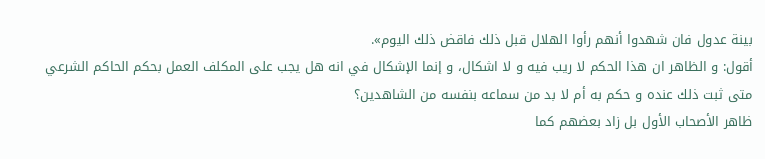بينة عدول فان شهدوا أنهم رأوا الهلال قبل ذلك فاقض ذلك اليوم».
أقول: و الظاهر ان هذا الحكم لا ريب فيه و لا اشكال، و إنما الإشكال في انه هل يجب على المكلف العمل بحكم الحاكم الشرعي متى ثبت ذلك عنده و حكم به أم لا بد من سماعه بنفسه من الشاهدين؟
ظاهر الأصحاب الأول بل زاد بعضهم كما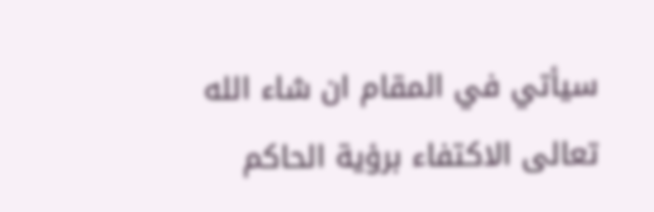سيأتي في المقام ان شاء الله تعالى الاكتفاء برؤية الحاكم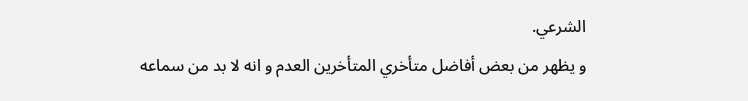الشرعي.
و يظهر من بعض أفاضل متأخري المتأخرين العدم و انه لا بد من سماعه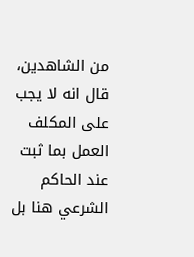من الشاهدين، قال انه لا يجب على المكلف العمل بما ثبت عند الحاكم الشرعي هنا بل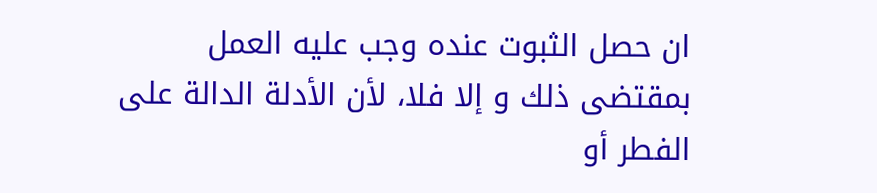ان حصل الثبوت عنده وجب عليه العمل بمقتضى ذلك و إلا فلا، لأن الأدلة الدالة على الفطر أو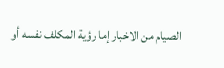الصيام من الاخبار إما رؤية المكلف نفسه أو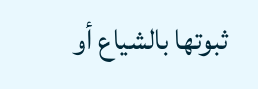ثبوتها بالشياع أو